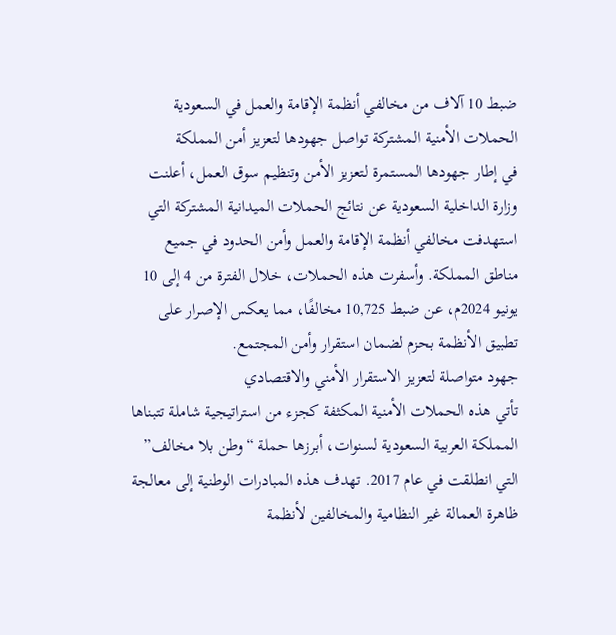ضبط 10 آلاف من مخالفي أنظمة الإقامة والعمل في السعودية
الحملات الأمنية المشتركة تواصل جهودها لتعزيز أمن المملكة
في إطار جهودها المستمرة لتعزيز الأمن وتنظيم سوق العمل، أعلنت وزارة الداخلية السعودية عن نتائج الحملات الميدانية المشتركة التي استهدفت مخالفي أنظمة الإقامة والعمل وأمن الحدود في جميع مناطق المملكة. وأسفرت هذه الحملات، خلال الفترة من 4 إلى 10 يونيو 2024م، عن ضبط 10,725 مخالفًا، مما يعكس الإصرار على تطبيق الأنظمة بحزم لضمان استقرار وأمن المجتمع.
جهود متواصلة لتعزيز الاستقرار الأمني والاقتصادي
تأتي هذه الحملات الأمنية المكثفة كجزء من استراتيجية شاملة تتبناها المملكة العربية السعودية لسنوات، أبرزها حملة “وطن بلا مخالف” التي انطلقت في عام 2017. تهدف هذه المبادرات الوطنية إلى معالجة ظاهرة العمالة غير النظامية والمخالفين لأنظمة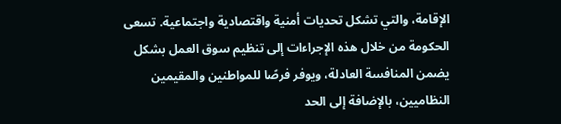الإقامة، والتي تشكل تحديات أمنية واقتصادية واجتماعية. تسعى الحكومة من خلال هذه الإجراءات إلى تنظيم سوق العمل بشكل يضمن المنافسة العادلة، ويوفر فرصًا للمواطنين والمقيمين النظاميين، بالإضافة إلى الحد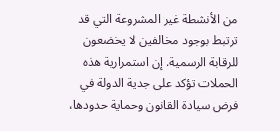من الأنشطة غير المشروعة التي قد ترتبط بوجود مخالفين لا يخضعون للرقابة الرسمية. إن استمرارية هذه الحملات تؤكد على جدية الدولة في فرض سيادة القانون وحماية حدودها،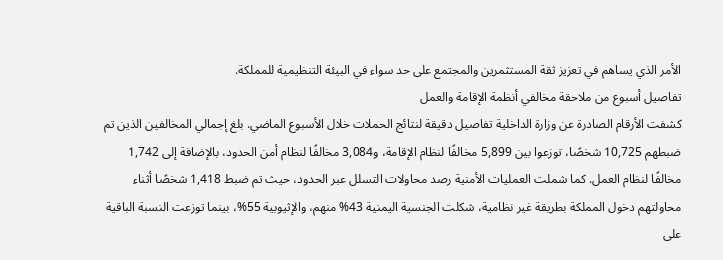الأمر الذي يساهم في تعزيز ثقة المستثمرين والمجتمع على حد سواء في البيئة التنظيمية للمملكة.
تفاصيل أسبوع من ملاحقة مخالفي أنظمة الإقامة والعمل
كشفت الأرقام الصادرة عن وزارة الداخلية تفاصيل دقيقة لنتائج الحملات خلال الأسبوع الماضي. بلغ إجمالي المخالفين الذين تم ضبطهم 10,725 شخصًا، توزعوا بين 5,899 مخالفًا لنظام الإقامة، و3,084 مخالفًا لنظام أمن الحدود، بالإضافة إلى 1,742 مخالفًا لنظام العمل. كما شملت العمليات الأمنية رصد محاولات التسلل عبر الحدود، حيث تم ضبط 1,418 شخصًا أثناء محاولتهم دخول المملكة بطريقة غير نظامية، شكلت الجنسية اليمنية 43% منهم، والإثيوبية 55%، بينما توزعت النسبة الباقية على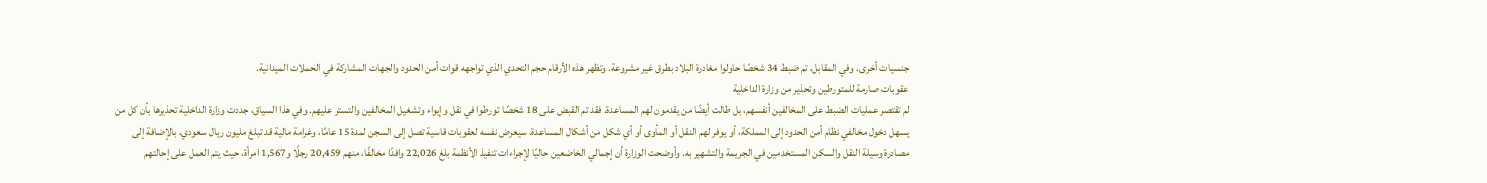جنسيات أخرى. وفي المقابل، تم ضبط 34 شخصًا حاولوا مغادرة البلاد بطرق غير مشروعة. وتظهر هذه الأرقام حجم التحدي الذي تواجهه قوات أمن الحدود والجهات المشاركة في الحملات الميدانية.
عقوبات صارمة للمتورطين وتحذير من وزارة الداخلية
لم تقتصر عمليات الضبط على المخالفين أنفسهم، بل طالت أيضًا من يقدمون لهم المساعدة. فقد تم القبض على 18 شخصًا تورطوا في نقل وإيواء وتشغيل المخالفين والتستر عليهم. وفي هذا السياق، جددت وزارة الداخلية تحذيرها بأن كل من يسهل دخول مخالفي نظام أمن الحدود إلى المملكة، أو يوفر لهم النقل أو المأوى أو أي شكل من أشكال المساعدة، سيعرض نفسه لعقوبات قاسية تصل إلى السجن لمدة 15 عامًا، وغرامة مالية قد تبلغ مليون ريال سعودي، بالإضافة إلى مصادرة وسيلة النقل والسكن المستخدمين في الجريمة والتشهير به. وأوضحت الوزارة أن إجمالي الخاضعين حاليًا لإجراءات تنفيذ الأنظمة بلغ 22,026 وافدًا مخالفًا، منهم 20,459 رجلًا و1,567 امرأة، حيث يتم العمل على إحالتهم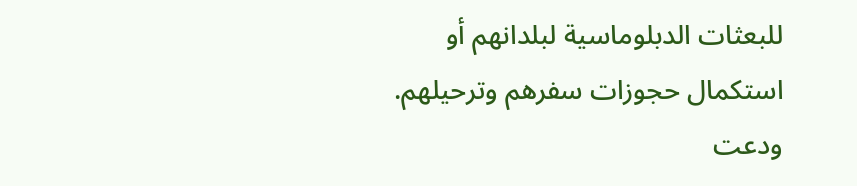للبعثات الدبلوماسية لبلدانهم أو استكمال حجوزات سفرهم وترحيلهم. ودعت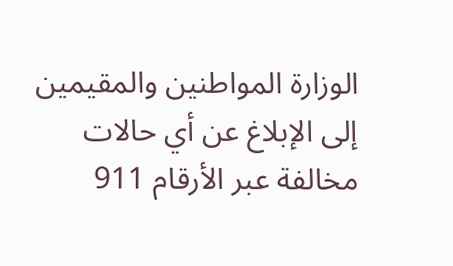الوزارة المواطنين والمقيمين إلى الإبلاغ عن أي حالات مخالفة عبر الأرقام 911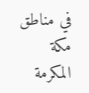في مناطق مكة المكرمة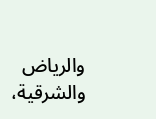والرياض والشرقية،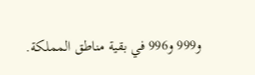و999 و996 في بقية مناطق المملكة.